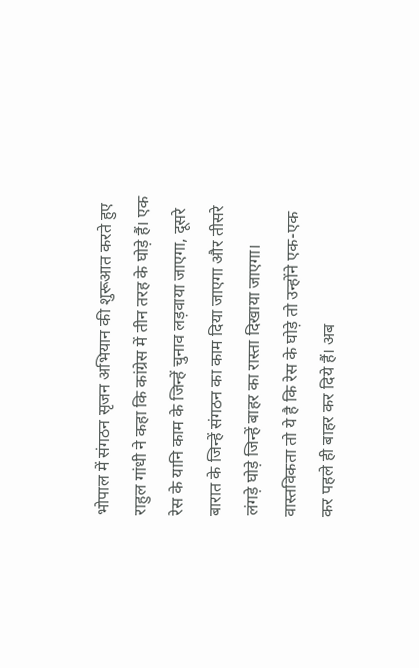भोपाल में संगठन सृजन अभियान की शुरूआत करते हुए राहुल गांधी ने कहा कि कांग्रेस में तीन तरह के घोड़े हैं। एक रेस के यानि काम के जिन्हें चुनाव लड़वाया जाएगा, दूसरे बारात के जिन्हें संगठन का काम दिया जाएगा और तीसरे लंगड़े घोड़े जिन्हें बाहर का रास्ता दिखाया जाएगा।
वास्तविकता तो ये है कि रेस के घोड़े तो उन्होंने एक-एक कर पहले ही बाहर कर दिये हैं। अब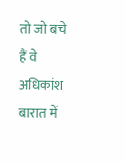तो जो बचे हैं वे अधिकांश बारात में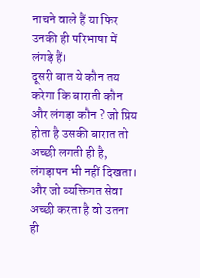नाचने वाले हैं या फिर उनकी ही परिभाषा में लंगड़े हैं।
दूसरी बात ये कौन तय करेगा कि बाराती कौन और लंगड़ा कौन ? जो प्रिय होता है उसकी बारात तो अच्छी लगती ही है, लंगड़ापन भी नहीं दिखता। और जो व्यक्तिगत सेवा अच्छी करता है वो उतना ही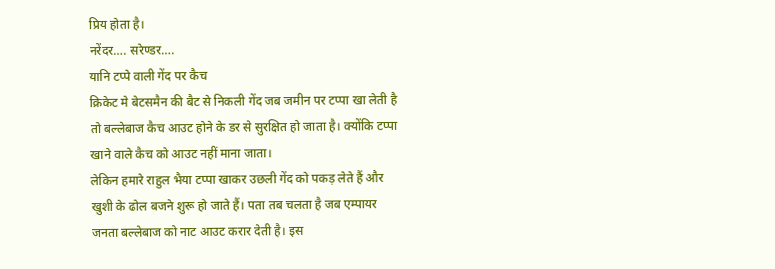प्रिय होता है।
नरेंदर…. सरेण्डर….
यानि टप्पे वाली गेंद पर कैच
क्रिकेट मे बेटसमैन की बैट से निकली गेंद जब जमीन पर टप्पा खा लेती है तो बल्लेबाज कैच आउट होने के डर से सुरक्षित हो जाता है। क्योंकि टप्पा खाने वाले कैच को आउट नहीं माना जाता।
लेकिन हमारे राहुल भैया टप्पा खाकर उछली गेंद को पकड़ लेते हैं और खुशी के ढोल बजने शुरू हो जाते हैं। पता तब चलता है जब एम्पायर जनता बल्लेबाज को नाट आउट करार देती है। इस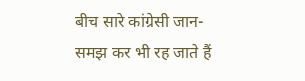बीच सारे कांग्रेसी जान-समझ कर भी रह जाते हैं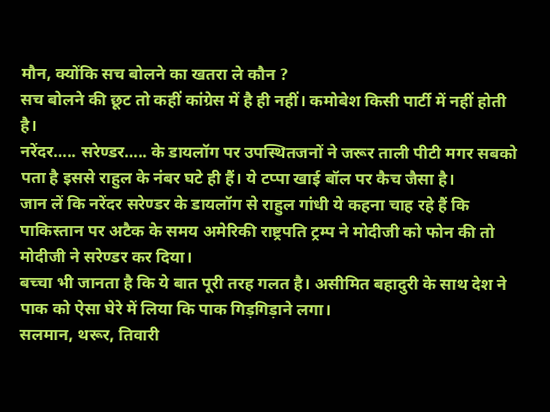मौन, क्योंकि सच बोलने का खतरा ले कौन ?
सच बोलने की छूट तो कहीं कांग्रेस में है ही नहीं। कमोबेश किसी पार्टी में नहीं होती है।
नरेंदर….. सरेण्डर….. के डायलॉग पर उपस्थितजनों ने जरूर ताली पीटी मगर सबको पता है इससे राहुल के नंबर घटे ही हैं। ये टप्पा खाई बॉल पर कैच जैसा है।
जान लें कि नरेंदर सरेण्डर के डायलॉग से राहुल गांधी ये कहना चाह रहे हैं कि पाकिस्तान पर अटैक के समय अमेरिकी राष्ट्रपति ट्रम्प ने मोदीजी को फोन की तो मोदीजी ने सरेण्डर कर दिया।
बच्चा भी जानता है कि ये बात पूरी तरह गलत है। असीमित बहादुरी के साथ देश ने पाक को ऐसा घेरे में लिया कि पाक गिड़गिड़ाने लगा।
सलमान, थरूर, तिवारी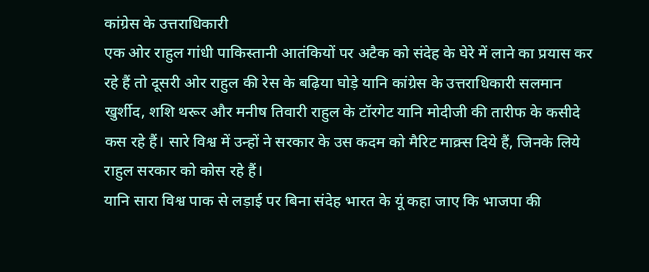कांग्रेस के उत्तराधिकारी
एक ओर राहुल गांधी पाकिस्तानी आतंकियों पर अटैक को संदेह के घेरे में लाने का प्रयास कर रहे हैं तो दूसरी ओर राहुल की रेस के बढ़िया घोड़े यानि कांग्रेस के उत्तराधिकारी सलमान खुर्शीद, शशि थरूर और मनीष तिवारी राहुल के टॉरगेट यानि मोदीजी की तारीफ के कसीदे कस रहे हैं। सारे विश्व में उन्हों ने सरकार के उस कदम को मैरिट माक्र्स दिये हैं, जिनके लिये राहुल सरकार को कोस रहे हैं।
यानि सारा विश्व पाक से लड़ाई पर बिना संदेह भारत के यूं कहा जाए कि भाजपा की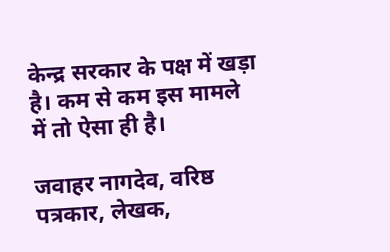केन्द्र सरकार के पक्ष में खड़ा है। कम से कम इस मामले में तो ऐसा ही है।

जवाहर नागदेव, वरिष्ठ पत्रकार, लेखक,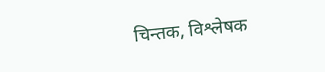चिन्तक, विश्लेषक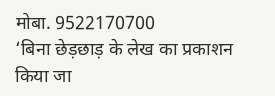मोबा. 9522170700
‘बिना छेड़छाड़ के लेख का प्रकाशन किया जा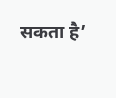सकता है’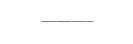———–